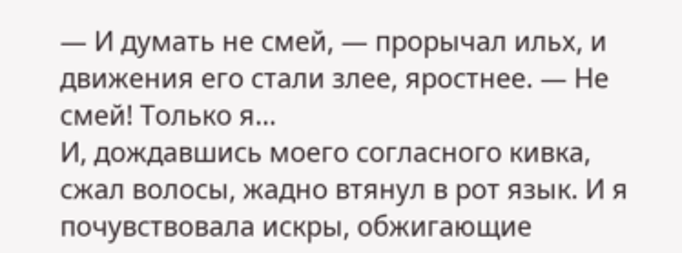— И думать не смей, — прорычал ильх, и движения его стали злее, яростнее. — Не смей! Только я…
И, дождавшись моего согласного кивка, сжал волосы, жадно втянул в рот язык. И я почувствовала искры, обжигающие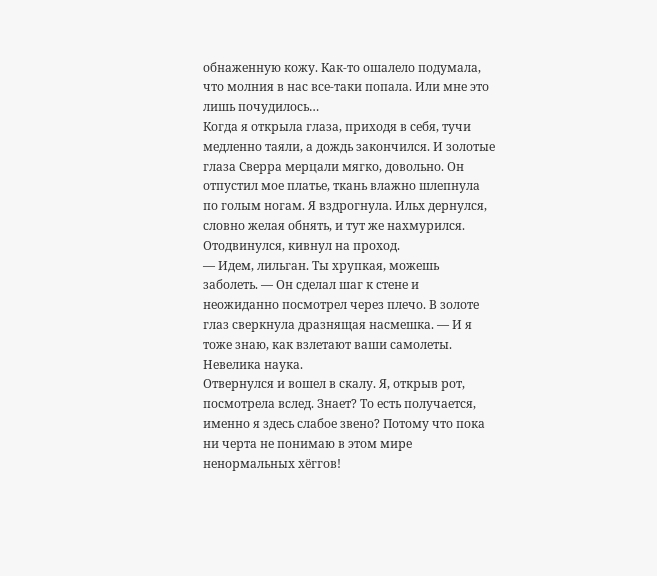обнаженную кожу. Как-то ошалело подумала, что молния в нас все-таки попала. Или мне это лишь почудилось…
Когда я открыла глаза, приходя в себя, тучи медленно таяли, а дождь закончился. И золотые глаза Сверра мерцали мягко, довольно. Он отпустил мое платье, ткань влажно шлепнула по голым ногам. Я вздрогнула. Ильх дернулся, словно желая обнять, и тут же нахмурился. Отодвинулся, кивнул на проход.
— Идем, лильган. Ты хрупкая, можешь заболеть. — Он сделал шаг к стене и неожиданно посмотрел через плечо. В золоте глаз сверкнула дразнящая насмешка. — И я тоже знаю, как взлетают ваши самолеты. Невелика наука.
Отвернулся и вошел в скалу. Я, открыв рот, посмотрела вслед. Знает? То есть получается, именно я здесь слабое звено? Потому что пока ни черта не понимаю в этом мире ненормальных хёггов!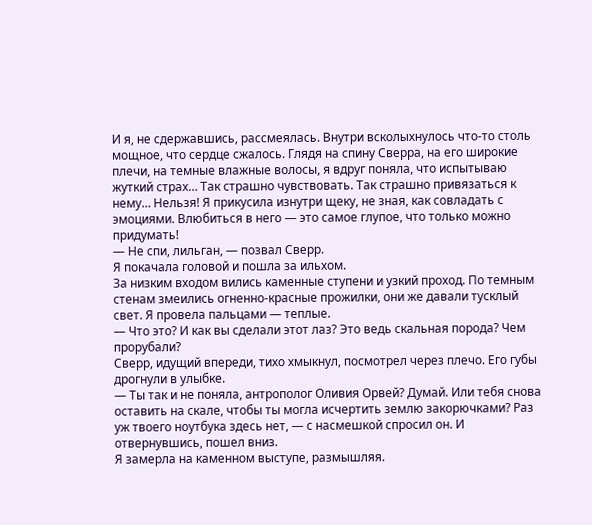И я, не сдержавшись, рассмеялась. Внутри всколыхнулось что-то столь мощное, что сердце сжалось. Глядя на спину Сверра, на его широкие плечи, на темные влажные волосы, я вдруг поняла, что испытываю жуткий страх… Так страшно чувствовать. Так страшно привязаться к нему… Нельзя! Я прикусила изнутри щеку, не зная, как совладать с эмоциями. Влюбиться в него — это самое глупое, что только можно придумать!
— Не спи, лильган, — позвал Сверр.
Я покачала головой и пошла за ильхом.
За низким входом вились каменные ступени и узкий проход. По темным стенам змеились огненно-красные прожилки, они же давали тусклый свет. Я провела пальцами — теплые.
— Что это? И как вы сделали этот лаз? Это ведь скальная порода? Чем прорубали?
Сверр, идущий впереди, тихо хмыкнул, посмотрел через плечо. Его губы дрогнули в улыбке.
— Ты так и не поняла, антрополог Оливия Орвей? Думай. Или тебя снова оставить на скале, чтобы ты могла исчертить землю закорючками? Раз уж твоего ноутбука здесь нет, — с насмешкой спросил он. И отвернувшись, пошел вниз.
Я замерла на каменном выступе, размышляя.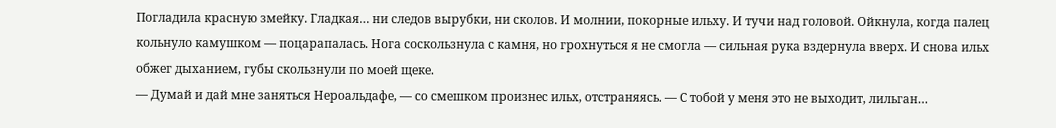Погладила красную змейку. Гладкая… ни следов вырубки, ни сколов. И молнии, покорные ильху. И тучи над головой. Ойкнула, когда палец кольнуло камушком — поцарапалась. Нога соскользнула с камня, но грохнуться я не смогла — сильная рука вздернула вверх. И снова ильх обжег дыханием, губы скользнули по моей щеке.
— Думай и дай мне заняться Нероальдафе, — со смешком произнес ильх, отстраняясь. — С тобой у меня это не выходит, лильган…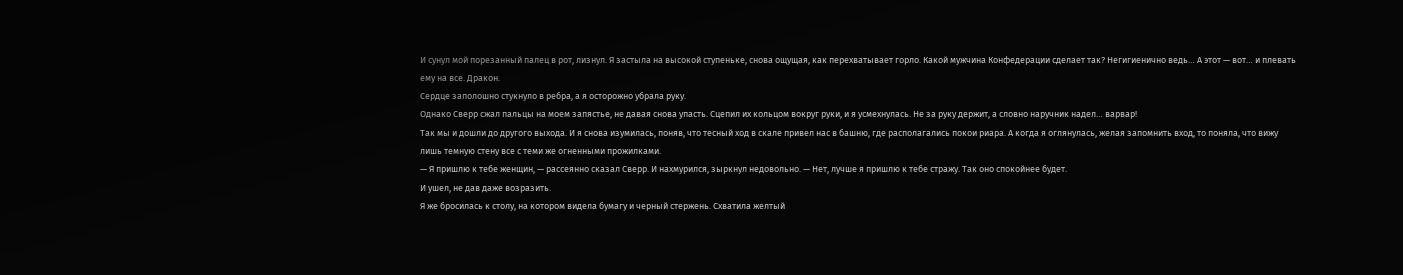И сунул мой порезанный палец в рот, лизнул. Я застыла на высокой ступеньке, снова ощущая, как перехватывает горло. Какой мужчина Конфедерации сделает так? Негигиенично ведь… А этот — вот… и плевать ему на все. Дракон.
Сердце заполошно стукнуло в ребра, а я осторожно убрала руку.
Однако Сверр сжал пальцы на моем запястье, не давая снова упасть. Сцепил их кольцом вокруг руки, и я усмехнулась. Не за руку держит, а словно наручник надел… варвар!
Так мы и дошли до другого выхода. И я снова изумилась, поняв, что тесный ход в скале привел нас в башню, где располагались покои риара. А когда я оглянулась, желая запомнить вход, то поняла, что вижу лишь темную стену все с теми же огненными прожилками.
— Я пришлю к тебе женщин, — рассеянно сказал Сверр. И нахмурился, зыркнул недовольно. — Нет, лучше я пришлю к тебе стражу. Так оно спокойнее будет.
И ушел, не дав даже возразить.
Я же бросилась к столу, на котором видела бумагу и черный стержень. Схватила желтый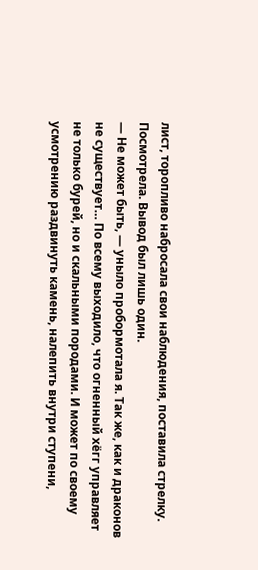лист, торопливо набросала свои наблюдения, поставила стрелку. Посмотрела. Вывод был лишь один.
— Не может быть, — уныло пробормотала я. Так же, как и драконов не существует… По всему выходило, что огненный хёгг управляет не только бурей, но и скальными породами. И может по своему усмотрению раздвинуть камень, налепить внутри ступени,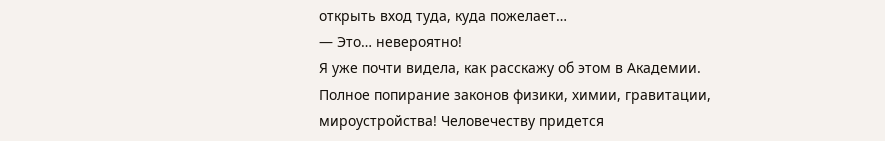открыть вход туда, куда пожелает…
— Это… невероятно!
Я уже почти видела, как расскажу об этом в Академии. Полное попирание законов физики, химии, гравитации, мироустройства! Человечеству придется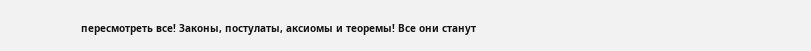пересмотреть все! Законы, постулаты, аксиомы и теоремы! Все они станут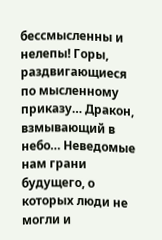бессмысленны и нелепы! Горы, раздвигающиеся по мысленному приказу… Дракон, взмывающий в небо… Неведомые нам грани будущего, о которых люди не могли и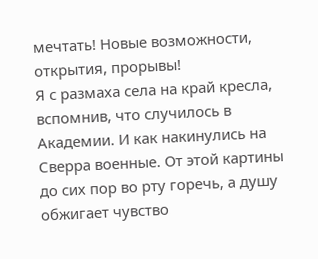мечтать! Новые возможности, открытия, прорывы!
Я с размаха села на край кресла, вспомнив, что случилось в Академии. И как накинулись на Сверра военные. От этой картины до сих пор во рту горечь, а душу обжигает чувство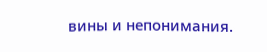вины и непонимания.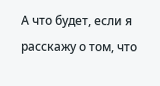А что будет, если я расскажу о том, что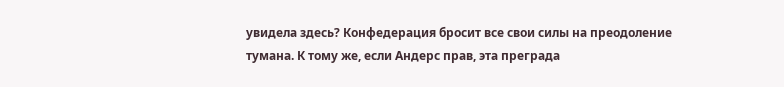увидела здесь? Конфедерация бросит все свои силы на преодоление тумана. К тому же, если Андерс прав, эта преграда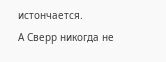истончается.
А Сверр никогда не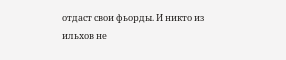отдаст свои фьорды. И никто из ильхов не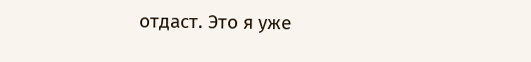отдаст. Это я уже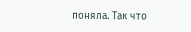поняла. Так что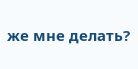же мне делать?